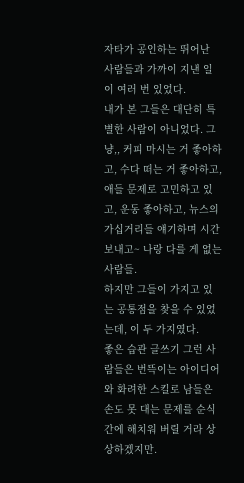자타가 공인하는 뛰어난 사람들과 가까이 지낸 일이 여러 번 있었다.
내가 본 그들은 대단히 특별한 사람이 아니었다. 그냥,, 커피 마시는 거 좋아하고, 수다 떠는 거 좋아하고, 애들 문제로 고민하고 있고, 운동 좋아하고, 뉴스의 가십거리들 얘기하며 시간 보내고~ 나랑 다를 게 없는 사람들.
하지만 그들이 가지고 있는 공통점을 찾을 수 있었는데, 이 두 가지였다.
좋은 습관 글쓰기 그런 사람들은 번뜩이는 아이디어와 화려한 스킬로 남들은 손도 못 대는 문제를 순식간에 해치워 버릴 거라 상상하겠지만.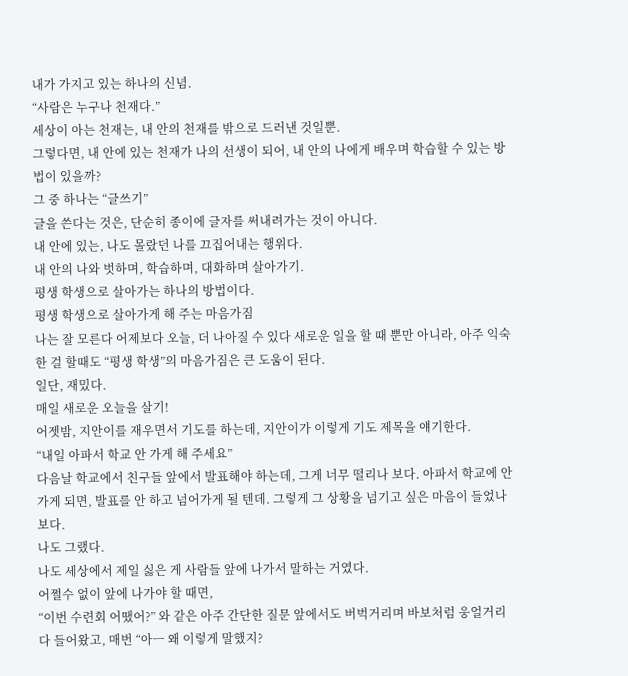내가 가지고 있는 하나의 신념.
“사람은 누구나 천재다.”
세상이 아는 천재는, 내 안의 천재를 밖으로 드러낸 것일뿐.
그렇다면, 내 안에 있는 천재가 나의 선생이 되어, 내 안의 나에게 배우며 학습할 수 있는 방법이 있을까?
그 중 하나는 “글쓰기”
글을 쓴다는 것은, 단순히 종이에 글자를 써내려가는 것이 아니다.
내 안에 있는, 나도 몰랐던 나를 끄집어내는 행위다.
내 안의 나와 벗하며, 학습하며, 대화하며 살아가기.
평생 학생으로 살아가는 하나의 방법이다.
평생 학생으로 살아가게 해 주는 마음가짐
나는 잘 모른다 어제보다 오늘, 더 나아질 수 있다 새로운 일을 할 때 뿐만 아니라, 아주 익숙한 걸 할때도 “평생 학생”의 마음가짐은 큰 도움이 된다.
일단, 재밌다.
매일 새로운 오늘을 살기!
어젯밤, 지안이를 재우면서 기도를 하는데, 지안이가 이렇게 기도 제목을 얘기한다.
“내일 아파서 학교 안 가게 해 주세요”
다음날 학교에서 친구들 앞에서 발표해야 하는데, 그게 너무 떨리나 보다. 아파서 학교에 안 가게 되면, 발표를 안 하고 넘어가게 될 텐데. 그렇게 그 상황을 넘기고 싶은 마음이 들었나 보다.
나도 그랬다.
나도 세상에서 제일 싫은 게 사람들 앞에 나가서 말하는 거였다.
어쩔수 없이 앞에 나가야 할 때면,
“이번 수련회 어땠어?” 와 같은 아주 간단한 질문 앞에서도 버벅거리며 바보처럼 웅얼거리다 들어왔고, 매번 “아ㅡ 왜 이렇게 말했지?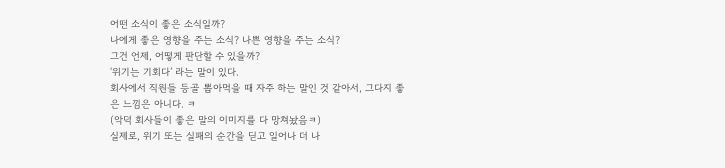어떤 소식이 좋은 소식일까?
나에게 좋은 영향을 주는 소식? 나쁜 영향을 주는 소식?
그건 언제, 어떻게 판단할 수 있을까?
‘위기는 기회다’ 라는 말이 있다.
회사에서 직원들 등골 뽑아먹을 때 자주 하는 말인 것 같아서, 그다지 좋은 느낌은 아니다. ㅋ
(악덕 회사들이 좋은 말의 이미지를 다 망쳐놨음ㅋ)
실제로, 위기 또는 실패의 순간을 딛고 일어나 더 나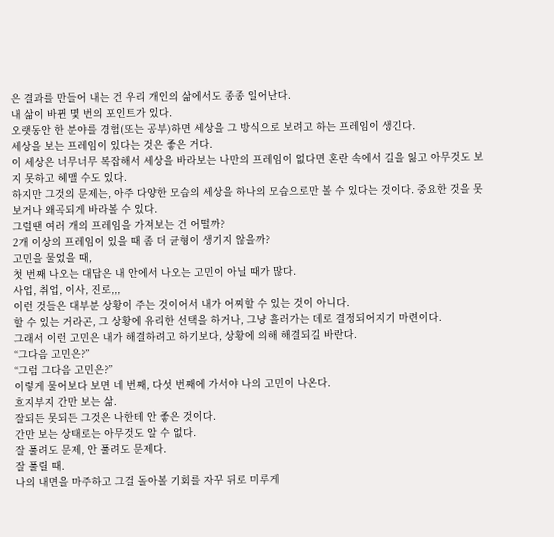은 결과를 만들어 내는 건 우리 개인의 삶에서도 종종 일어난다.
내 삶이 바뀐 몇 번의 포인트가 있다.
오랫동안 한 분야를 경험(또는 공부)하면 세상을 그 방식으로 보려고 하는 프레임이 생긴다.
세상을 보는 프레임이 있다는 것은 좋은 거다.
이 세상은 너무너무 복잡해서 세상을 바라보는 나만의 프레임이 없다면 혼란 속에서 길을 잃고 아무것도 보지 못하고 헤맬 수도 있다.
하지만 그것의 문제는, 아주 다양한 모습의 세상을 하나의 모습으로만 볼 수 있다는 것이다. 중요한 것을 못 보거나 왜곡되게 바라볼 수 있다.
그럴땐 여러 개의 프레임을 가져보는 건 어떨까?
2개 이상의 프레임이 있을 때 좀 더 균형이 생기지 않을까?
고민을 물었을 때,
첫 번째 나오는 대답은 내 안에서 나오는 고민이 아닐 때가 많다.
사업, 취업, 이사, 진로,,,
이런 것들은 대부분 상황이 주는 것이어서 내가 어찌할 수 있는 것이 아니다.
할 수 있는 거라곤, 그 상황에 유리한 선택을 하거나, 그냥 흘러가는 데로 결정되어지기 마련이다.
그래서 이런 고민은 내가 해결하려고 하기보다, 상황에 의해 해결되길 바란다.
“그다음 고민은?”
“그럼 그다음 고민은?”
이렇게 물어보다 보면 네 번째, 다섯 번째에 가서야 나의 고민이 나온다.
흐지부지 간만 보는 삶.
잘되든 못되든 그것은 나한테 안 좋은 것이다.
간만 보는 상태로는 아무것도 알 수 없다.
잘 풀려도 문제, 안 풀려도 문제다.
잘 풀릴 때.
나의 내면을 마주하고 그걸 돌아볼 기회를 자꾸 뒤로 미루게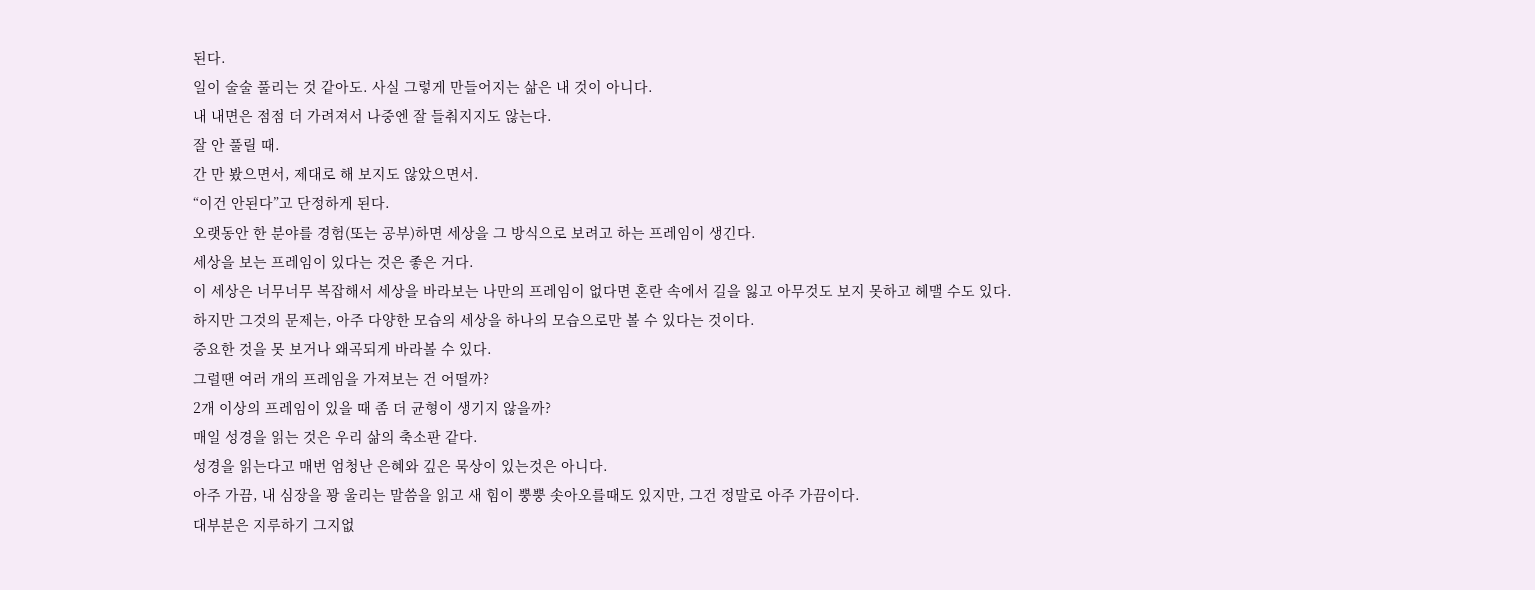된다.
일이 술술 풀리는 것 같아도. 사실 그렇게 만들어지는 삶은 내 것이 아니다.
내 내면은 점점 더 가려져서 나중엔 잘 들춰지지도 않는다.
잘 안 풀릴 때.
간 만 봤으면서, 제대로 해 보지도 않았으면서.
“이건 안된다”고 단정하게 된다.
오랫동안 한 분야를 경험(또는 공부)하면 세상을 그 방식으로 보려고 하는 프레임이 생긴다.
세상을 보는 프레임이 있다는 것은 좋은 거다.
이 세상은 너무너무 복잡해서 세상을 바라보는 나만의 프레임이 없다면 혼란 속에서 길을 잃고 아무것도 보지 못하고 헤맬 수도 있다.
하지만 그것의 문제는, 아주 다양한 모습의 세상을 하나의 모습으로만 볼 수 있다는 것이다.
중요한 것을 못 보거나 왜곡되게 바라볼 수 있다.
그럴땐 여러 개의 프레임을 가져보는 건 어떨까?
2개 이상의 프레임이 있을 때 좀 더 균형이 생기지 않을까?
매일 성경을 읽는 것은 우리 삶의 축소판 같다.
성경을 읽는다고 매번 엄청난 은혜와 깊은 묵상이 있는것은 아니다.
아주 가끔, 내 심장을 꽝 울리는 말씀을 읽고 새 힘이 뿡뿡 솟아오를때도 있지만, 그건 정말로 아주 가끔이다.
대부분은 지루하기 그지없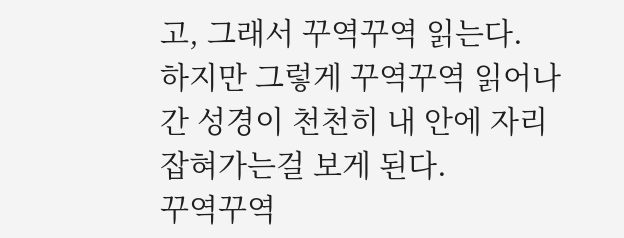고, 그래서 꾸역꾸역 읽는다.
하지만 그렇게 꾸역꾸역 읽어나간 성경이 천천히 내 안에 자리잡혀가는걸 보게 된다.
꾸역꾸역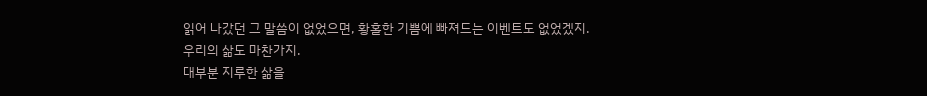읽어 나갔던 그 말씀이 없었으면, 황홀한 기쁨에 빠져드는 이벤트도 없었겠지.
우리의 삶도 마찬가지.
대부분 지루한 삶을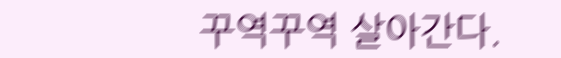꾸역꾸역 살아간다.